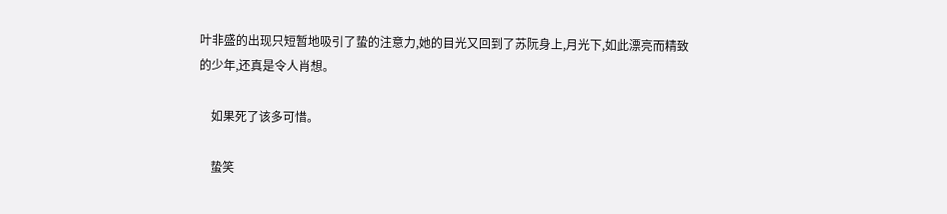叶非盛的出现只短暂地吸引了蛰的注意力,她的目光又回到了苏阮身上,月光下,如此漂亮而精致的少年,还真是令人肖想。

    如果死了该多可惜。

    蛰笑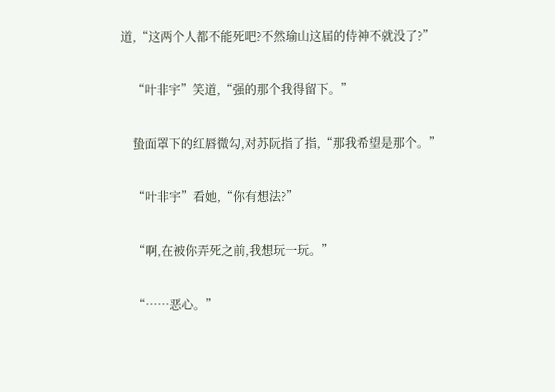道,“这两个人都不能死吧?不然瑜山这届的侍神不就没了?”

    “叶非宇”笑道,“强的那个我得留下。”

    蛰面罩下的红唇微勾,对苏阮指了指,“那我希望是那个。”

    “叶非宇”看她,“你有想法?”

    “啊,在被你弄死之前,我想玩一玩。”

    “……恶心。”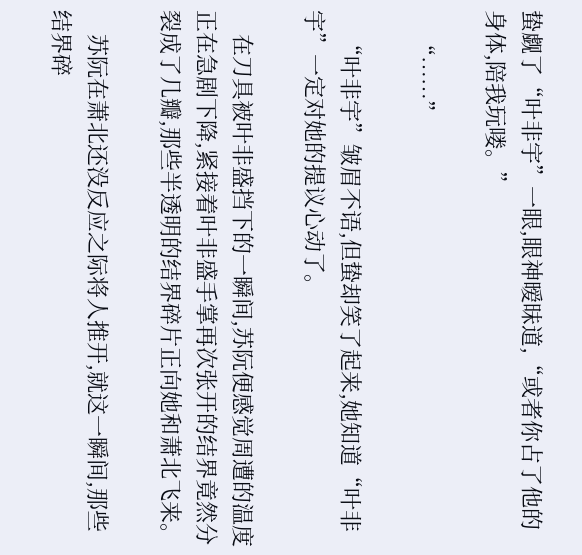蛰觑了“叶非宇”一眼,眼神暧昧道,“或者你占了他的身体,陪我玩喽。”

    “……”

    “叶非宇”皱眉不语,但蛰却笑了起来,她知道“叶非宇”一定对她的提议心动了。

    在刀具被叶非盛挡下的一瞬间,苏阮便感觉周遭的温度正在急剧下降,紧接着叶非盛手掌再次张开的结界竟然分裂成了几瓣,那些半透明的结界碎片正向她和萧北飞来。

    苏阮在萧北还没反应之际将人推开,就这一瞬间,那些结界碎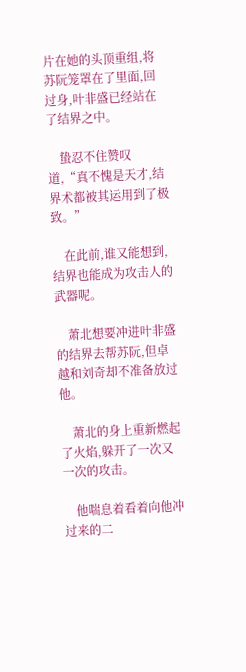片在她的头顶重组,将苏阮笼罩在了里面,回过身,叶非盛已经站在了结界之中。

    蛰忍不住赞叹道,“真不愧是天才,结界术都被其运用到了极致。”

    在此前,谁又能想到,结界也能成为攻击人的武器呢。

    萧北想要冲进叶非盛的结界去帮苏阮,但卓越和刘奇却不准备放过他。

    萧北的身上重新燃起了火焰,躲开了一次又一次的攻击。

    他喘息着看着向他冲过来的二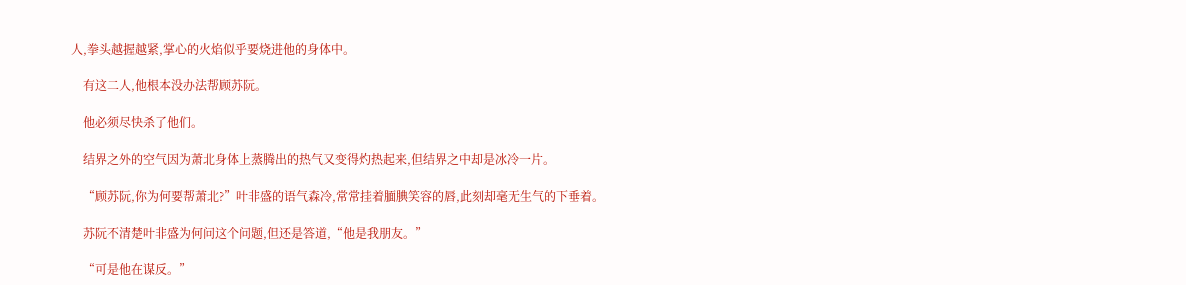人,拳头越握越紧,掌心的火焰似乎要烧进他的身体中。

    有这二人,他根本没办法帮顾苏阮。

    他必须尽快杀了他们。

    结界之外的空气因为萧北身体上蒸腾出的热气又变得灼热起来,但结界之中却是冰冷一片。

    “顾苏阮,你为何要帮萧北?”叶非盛的语气森冷,常常挂着腼腆笑容的唇,此刻却毫无生气的下垂着。

    苏阮不清楚叶非盛为何问这个问题,但还是答道,“他是我朋友。”

    “可是他在谋反。”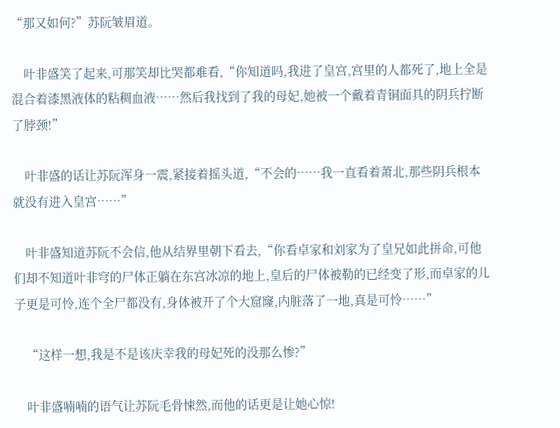“那又如何?”苏阮皱眉道。

    叶非盛笑了起来,可那笑却比哭都难看,“你知道吗,我进了皇宫,宫里的人都死了,地上全是混合着漆黑液体的粘稠血液……然后我找到了我的母妃,她被一个戴着青铜面具的阴兵拧断了脖颈!”

    叶非盛的话让苏阮浑身一震,紧接着摇头道,“不会的……我一直看着萧北,那些阴兵根本就没有进入皇宫……”

    叶非盛知道苏阮不会信,他从结界里朝下看去,“你看卓家和刘家为了皇兄如此拼命,可他们却不知道叶非穹的尸体正躺在东宫冰凉的地上,皇后的尸体被勒的已经变了形,而卓家的儿子更是可怜,连个全尸都没有,身体被开了个大窟窿,内脏落了一地,真是可怜……”

    “这样一想,我是不是该庆幸我的母妃死的没那么惨?”

    叶非盛喃喃的语气让苏阮毛骨悚然,而他的话更是让她心惊!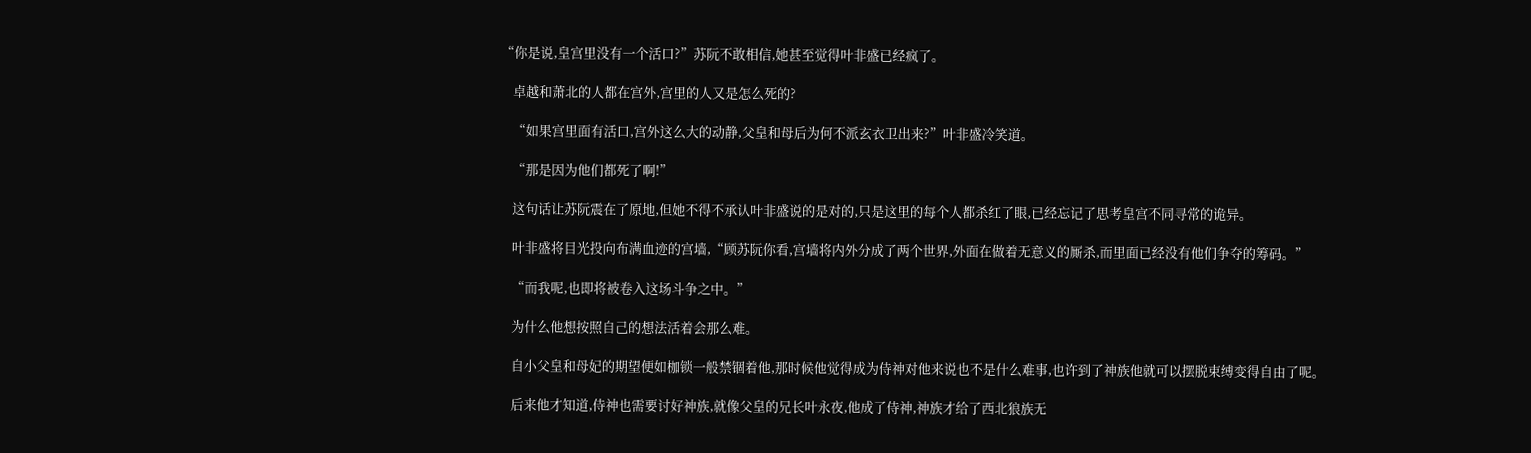“你是说,皇宫里没有一个活口?”苏阮不敢相信,她甚至觉得叶非盛已经疯了。

    卓越和萧北的人都在宫外,宫里的人又是怎么死的?

    “如果宫里面有活口,宫外这么大的动静,父皇和母后为何不派玄衣卫出来?”叶非盛冷笑道。

    “那是因为他们都死了啊!”

    这句话让苏阮震在了原地,但她不得不承认叶非盛说的是对的,只是这里的每个人都杀红了眼,已经忘记了思考皇宫不同寻常的诡异。

    叶非盛将目光投向布满血迹的宫墙,“顾苏阮你看,宫墙将内外分成了两个世界,外面在做着无意义的厮杀,而里面已经没有他们争夺的筹码。”

    “而我呢,也即将被卷入这场斗争之中。”

    为什么他想按照自己的想法活着会那么难。

    自小父皇和母妃的期望便如枷锁一般禁锢着他,那时候他觉得成为侍神对他来说也不是什么难事,也许到了神族他就可以摆脱束缚变得自由了呢。

    后来他才知道,侍神也需要讨好神族,就像父皇的兄长叶永夜,他成了侍神,神族才给了西北狼族无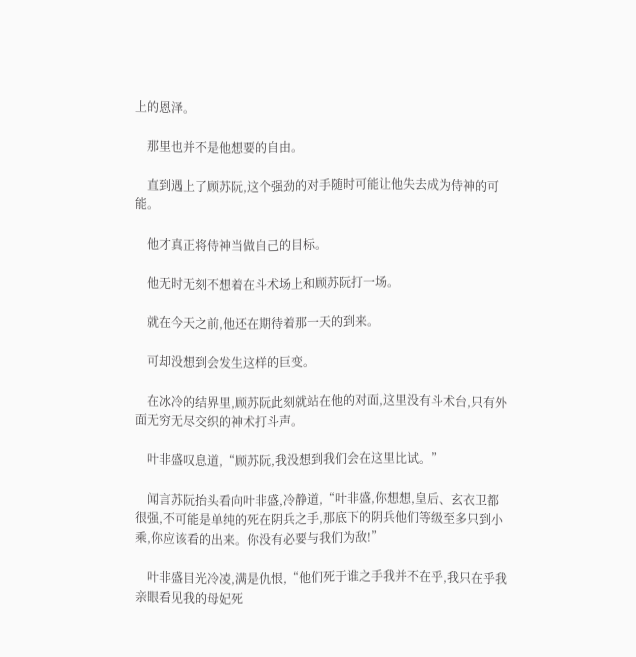上的恩泽。

    那里也并不是他想要的自由。

    直到遇上了顾苏阮,这个强劲的对手随时可能让他失去成为侍神的可能。

    他才真正将侍神当做自己的目标。

    他无时无刻不想着在斗术场上和顾苏阮打一场。

    就在今天之前,他还在期待着那一天的到来。

    可却没想到会发生这样的巨变。

    在冰冷的结界里,顾苏阮此刻就站在他的对面,这里没有斗术台,只有外面无穷无尽交织的神术打斗声。

    叶非盛叹息道,“顾苏阮,我没想到我们会在这里比试。”

    闻言苏阮抬头看向叶非盛,冷静道,“叶非盛,你想想,皇后、玄衣卫都很强,不可能是单纯的死在阴兵之手,那底下的阴兵他们等级至多只到小乘,你应该看的出来。你没有必要与我们为敌!”

    叶非盛目光冷凌,满是仇恨,“他们死于谁之手我并不在乎,我只在乎我亲眼看见我的母妃死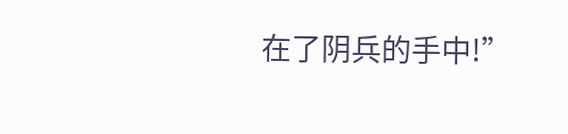在了阴兵的手中!”